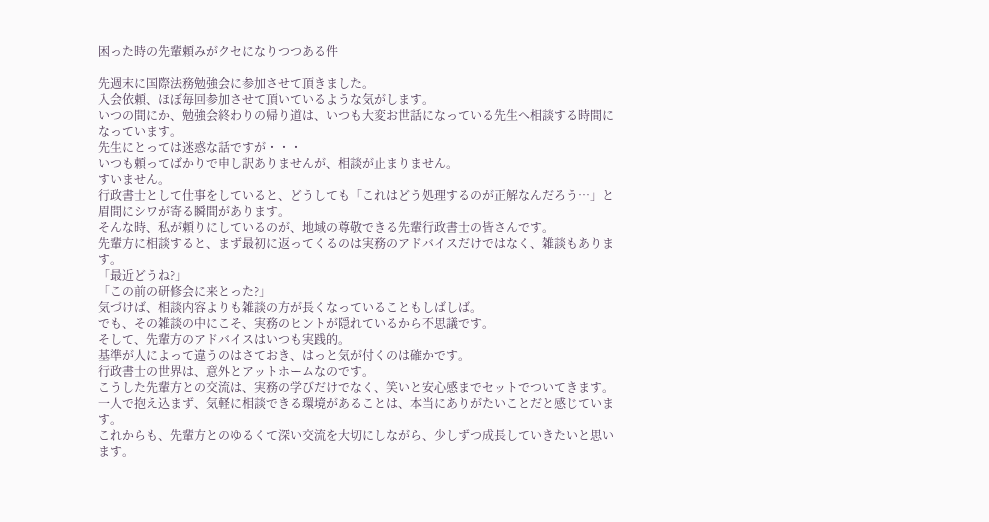困った時の先輩頼みがクセになりつつある件

先週末に国際法務勉強会に参加させて頂きました。
入会依頼、ほぼ毎回参加させて頂いているような気がします。
いつの間にか、勉強会終わりの帰り道は、いつも大変お世話になっている先生へ相談する時間になっています。
先生にとっては迷惑な話ですが・・・
いつも頼ってばかりで申し訳ありませんが、相談が止まりません。
すいません。
行政書士として仕事をしていると、どうしても「これはどう処理するのが正解なんだろう…」と眉間にシワが寄る瞬間があります。
そんな時、私が頼りにしているのが、地域の尊敬できる先輩行政書士の皆さんです。
先輩方に相談すると、まず最初に返ってくるのは実務のアドバイスだけではなく、雑談もあります。
「最近どうね?」
「この前の研修会に来とった?」
気づけば、相談内容よりも雑談の方が長くなっていることもしばしば。
でも、その雑談の中にこそ、実務のヒントが隠れているから不思議です。
そして、先輩方のアドバイスはいつも実践的。
基準が人によって違うのはさておき、はっと気が付くのは確かです。
行政書士の世界は、意外とアットホームなのです。
こうした先輩方との交流は、実務の学びだけでなく、笑いと安心感までセットでついてきます。
一人で抱え込まず、気軽に相談できる環境があることは、本当にありがたいことだと感じています。
これからも、先輩方とのゆるくて深い交流を大切にしながら、少しずつ成長していきたいと思います。